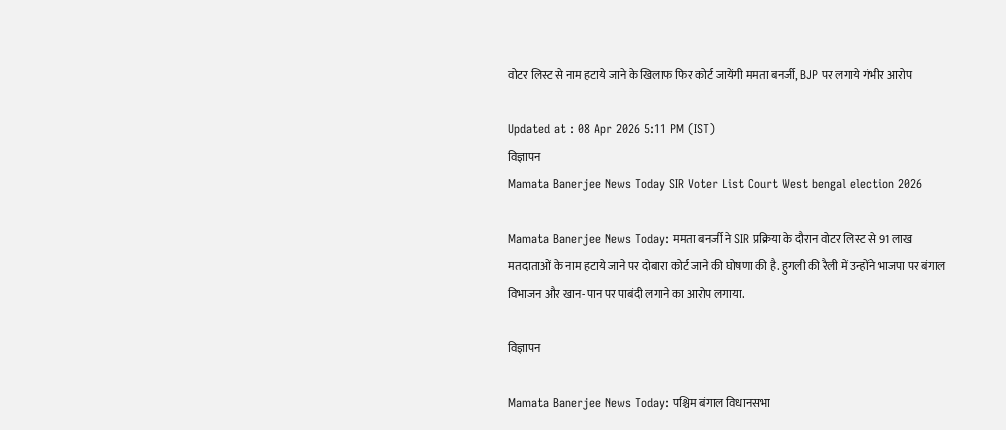वोटर लिस्ट से नाम हटाये जाने के खिलाफ फिर कोर्ट जायेंगी ममता बनर्जी, BJP पर लगाये गंभीर आरोप

Updated at : 08 Apr 2026 5:11 PM (IST)
विज्ञापन
Mamata Banerjee News Today SIR Voter List Court West bengal election 2026

Mamata Banerjee News Today: ममता बनर्जी ने SIR प्रक्रिया के दौरान वोटर लिस्ट से 91 लाख मतदाताओं के नाम हटाये जाने पर दोबारा कोर्ट जाने की घोषणा की है. हुगली की रैली में उन्होंने भाजपा पर बंगाल विभाजन और खान-पान पर पाबंदी लगाने का आरोप लगाया.

विज्ञापन

Mamata Banerjee News Today: पश्चिम बंगाल विधानसभा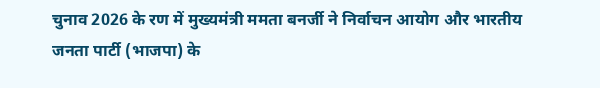चुनाव 2026 के रण में मुख्यमंत्री ममता बनर्जी ने निर्वाचन आयोग और भारतीय जनता पार्टी (भाजपा) के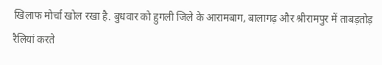खिलाफ मोर्चा खोल रखा है. बुधवार को हुगली जिले के आरामबाग, बालागढ़ और श्रीरामपुर में ताबड़तोड़ रैलियां करते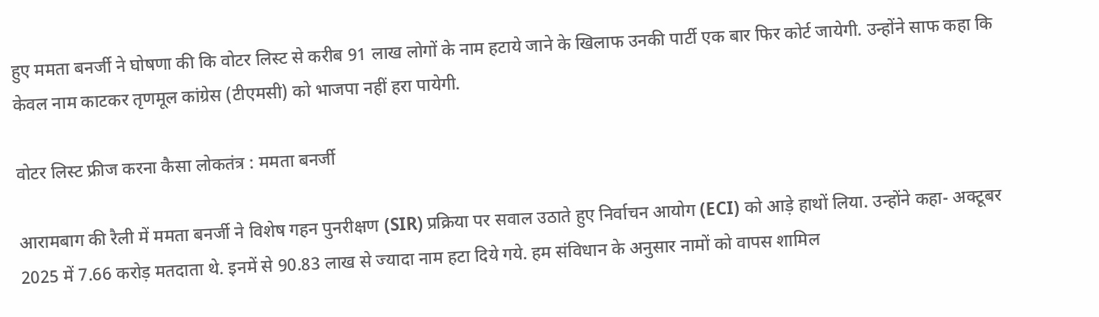हुए ममता बनर्जी ने घोषणा की कि वोटर लिस्ट से करीब 91 लाख लोगों के नाम हटाये जाने के खिलाफ उनकी पार्टी एक बार फिर कोर्ट जायेगी. उन्होंने साफ कहा कि केवल नाम काटकर तृणमूल कांग्रेस (टीएमसी) को भाजपा नहीं हरा पायेगी.

वोटर लिस्ट फ्रीज करना कैसा लोकतंत्र : ममता बनर्जी

आरामबाग की रैली में ममता बनर्जी ने विशेष गहन पुनरीक्षण (SIR) प्रक्रिया पर सवाल उठाते हुए निर्वाचन आयोग (ECI) को आड़े हाथों लिया. उन्होंने कहा- अक्टूबर 2025 में 7.66 करोड़ मतदाता थे. इनमें से 90.83 लाख से ज्यादा नाम हटा दिये गये. हम संविधान के अनुसार नामों को वापस शामिल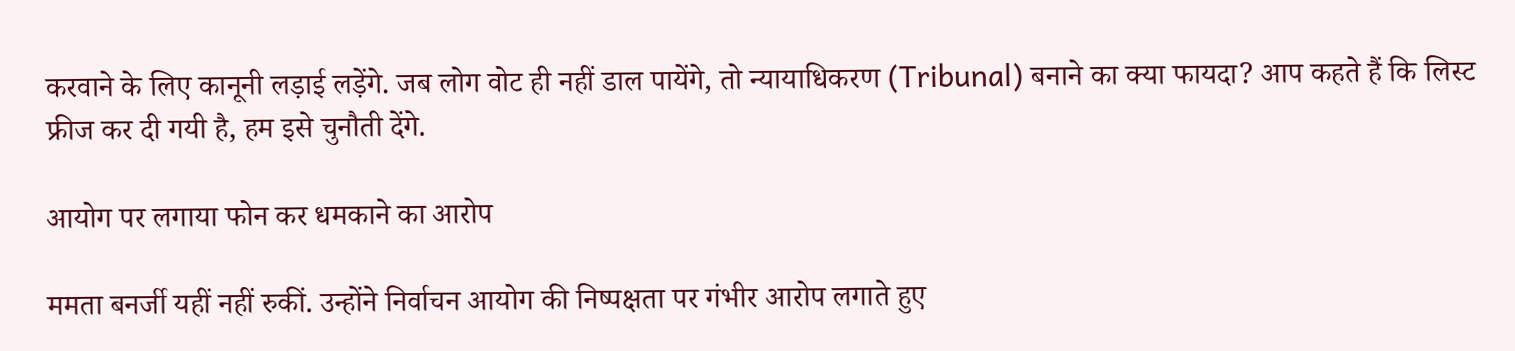करवाने के लिए कानूनी लड़ाई लड़ेंगे. जब लोग वोट ही नहीं डाल पायेंगे, तो न्यायाधिकरण (Tribunal) बनाने का क्या फायदा? आप कहते हैं कि लिस्ट फ्रीज कर दी गयी है, हम इसे चुनौती देंगे.

आयोग पर लगाया फोन कर धमकाने का आरोप

ममता बनर्जी यहीं नहीं रुकीं. उन्होंने निर्वाचन आयोग की निष्पक्षता पर गंभीर आरोप लगाते हुए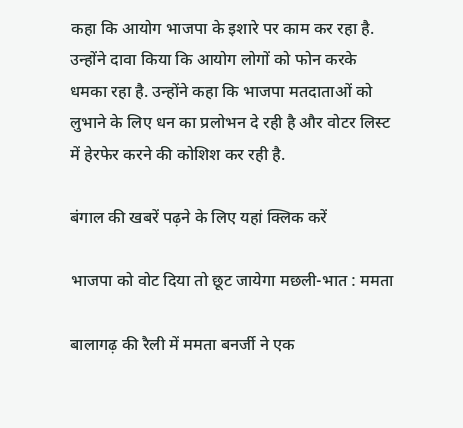कहा कि आयोग भाजपा के इशारे पर काम कर रहा है. उन्होंने दावा किया कि आयोग लोगों को फोन करके धमका रहा है. उन्होंने कहा कि भाजपा मतदाताओं को लुभाने के लिए धन का प्रलोभन दे रही है और वोटर लिस्ट में हेरफेर करने की कोशिश कर रही है.

बंगाल की खबरें पढ़ने के लिए यहां क्लिक करें

भाजपा को वोट दिया तो छूट जायेगा मछली-भात : ममता

बालागढ़ की रैली में ममता बनर्जी ने एक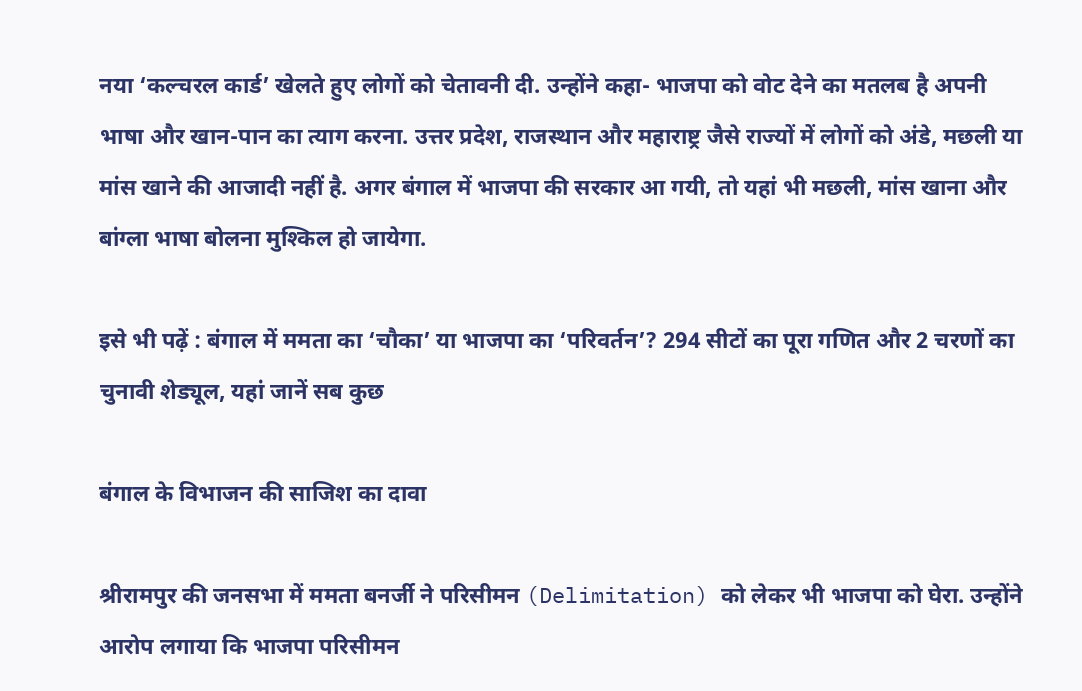नया ‘कल्चरल कार्ड’ खेलते हुए लोगों को चेतावनी दी. उन्होंने कहा- भाजपा को वोट देने का मतलब है अपनी भाषा और खान-पान का त्याग करना. उत्तर प्रदेश, राजस्थान और महाराष्ट्र जैसे राज्यों में लोगों को अंडे, मछली या मांस खाने की आजादी नहीं है. अगर बंगाल में भाजपा की सरकार आ गयी, तो यहां भी मछली, मांस खाना और बांग्ला भाषा बोलना मुश्किल हो जायेगा.

इसे भी पढ़ें : बंगाल में ममता का ‘चौका’ या भाजपा का ‘परिवर्तन’? 294 सीटों का पूरा गणित और 2 चरणों का चुनावी शेड्यूल, यहां जानें सब कुछ

बंगाल के विभाजन की साजिश का दावा

श्रीरामपुर की जनसभा में ममता बनर्जी ने परिसीमन (Delimitation) को लेकर भी भाजपा को घेरा. उन्होंने आरोप लगाया कि भाजपा परिसीमन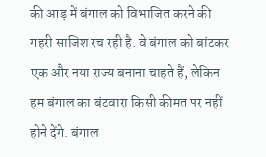की आड़ में बंगाल को विभाजित करने की गहरी साजिश रच रही है. वे बंगाल को बांटकर एक और नया राज्य बनाना चाहते हैं, लेकिन हम बंगाल का बंटवारा किसी कीमत पर नहीं होने देंगे. बंगाल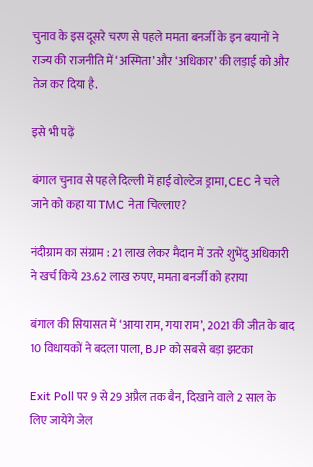चुनाव के इस दूसरे चरण से पहले ममता बनर्जी के इन बयानों ने राज्य की राजनीति में ‘अस्मिता’ और ‘अधिकार’ की लड़ाई को और तेज कर दिया है.

इसे भी पढ़ें

बंगाल चुनाव से पहले दिल्ली में हाई वोल्टेज ड्रामा, CEC ने चले जाने को कहा या TMC नेता चिल्लाए?

नंदीग्राम का संग्राम : 21 लाख लेकर मैदान में उतरे शुभेंदु अधिकारी ने खर्च किये 23.62 लाख रुपए, ममता बनर्जी को हराया

बंगाल की सियासत में ‘आया राम, गया राम’, 2021 की जीत के बाद 10 विधायकों ने बदला पाला, BJP को सबसे बड़ा झटका

Exit Poll पर 9 से 29 अप्रैल तक बैन, दिखाने वाले 2 साल के लिए जायेंगे जेल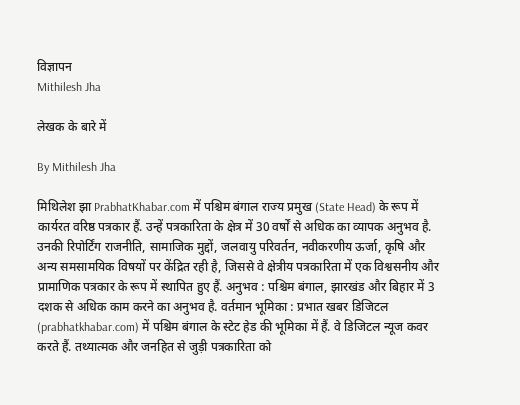विज्ञापन
Mithilesh Jha

लेखक के बारे में

By Mithilesh Jha

मिथिलेश झा PrabhatKhabar.com में पश्चिम बंगाल राज्य प्रमुख (State Head) के रूप में कार्यरत वरिष्ठ पत्रकार हैं. उन्हें पत्रकारिता के क्षेत्र में 30 वर्षों से अधिक का व्यापक अनुभव है. उनकी रिपोर्टिंग राजनीति, सामाजिक मुद्दों, जलवायु परिवर्तन, नवीकरणीय ऊर्जा, कृषि और अन्य समसामयिक विषयों पर केंद्रित रही है, जिससे वे क्षेत्रीय पत्रकारिता में एक विश्वसनीय और प्रामाणिक पत्रकार के रूप में स्थापित हुए हैं. अनुभव : पश्चिम बंगाल, झारखंड और बिहार में 3 दशक से अधिक काम करने का अनुभव है. वर्तमान भूमिका : प्रभात खबर डिजिटल (prabhatkhabar.com) में पश्चिम बंगाल के स्टेट हेड की भूमिका में हैं. वे डिजिटल न्यूज कवर करते हैं. तथ्यात्मक और जनहित से जुड़ी पत्रकारिता को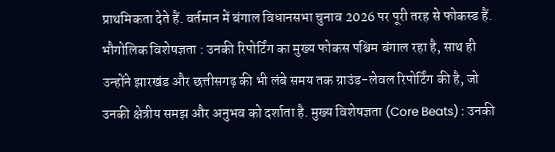प्राथमिकता देते हैं. वर्तमान में बंगाल विधानसभा चुनाव 2026 पर पूरी तरह से फोकस्ड हैं. भौगोलिक विशेषज्ञता : उनकी रिपोर्टिंग का मुख्य फोकस पश्चिम बंगाल रहा है, साथ ही उन्होंने झारखंड और छत्तीसगढ़ की भी लंबे समय तक ग्राउंड-लेवल रिपोर्टिंग की है, जो उनकी क्षेत्रीय समझ और अनुभव को दर्शाता है. मुख्य विशेषज्ञता (Core Beats) : उनकी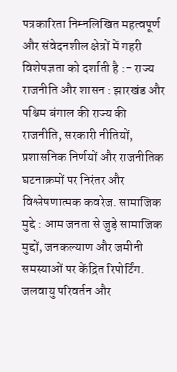पत्रकारिता निम्नलिखित महत्वपूर्ण और संवेदनशील क्षेत्रों में गहरी विशेषज्ञता को दर्शाती है :- राज्य राजनीति और शासन : झारखंड और पश्चिम बंगाल की राज्य की राजनीति, सरकारी नीतियों, प्रशासनिक निर्णयों और राजनीतिक घटनाक्रमों पर निरंतर और विश्लेषणात्मक कवरेज. सामाजिक मुद्दे : आम जनता से जुड़े सामाजिक मुद्दों, जनकल्याण और जमीनी समस्याओं पर केंद्रित रिपोर्टिंग. जलवायु परिवर्तन और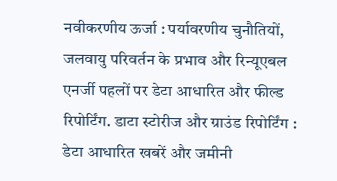नवीकरणीय ऊर्जा : पर्यावरणीय चुनौतियों, जलवायु परिवर्तन के प्रभाव और रिन्यूएबल एनर्जी पहलों पर डेटा आधारित और फील्ड रिपोर्टिंग. डाटा स्टोरीज और ग्राउंड रिपोर्टिंग : डेटा आधारित खबरें और जमीनी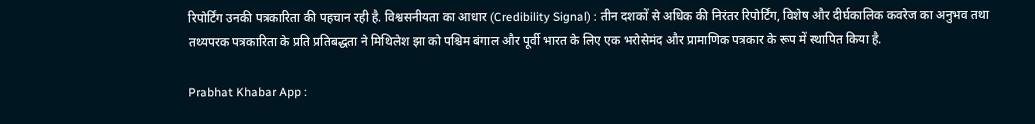रिपोर्टिंग उनकी पत्रकारिता की पहचान रही है. विश्वसनीयता का आधार (Credibility Signal) : तीन दशकों से अधिक की निरंतर रिपोर्टिंग, विशेष और दीर्घकालिक कवरेज का अनुभव तथा तथ्यपरक पत्रकारिता के प्रति प्रतिबद्धता ने मिथिलेश झा को पश्चिम बंगाल और पूर्वी भारत के लिए एक भरोसेमंद और प्रामाणिक पत्रकार के रूप में स्थापित किया है.

Prabhat Khabar App :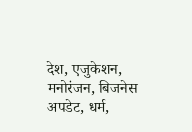देश, एजुकेशन, मनोरंजन, बिजनेस अपडेट, धर्म,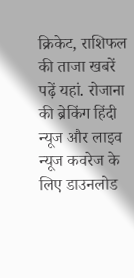क्रिकेट, राशिफल की ताजा खबरें पढ़ें यहां. रोजाना की ब्रेकिंग हिंदी न्यूज और लाइव न्यूज कवरेज के लिए डाउनलोड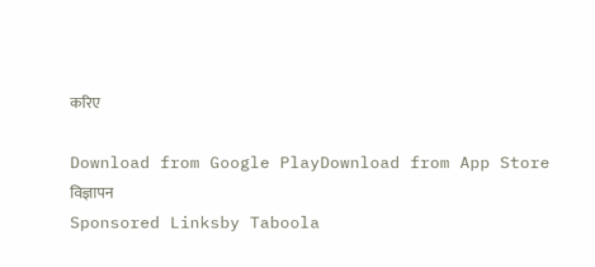करिए

Download from Google PlayDownload from App Store
विज्ञापन
Sponsored Linksby Taboola